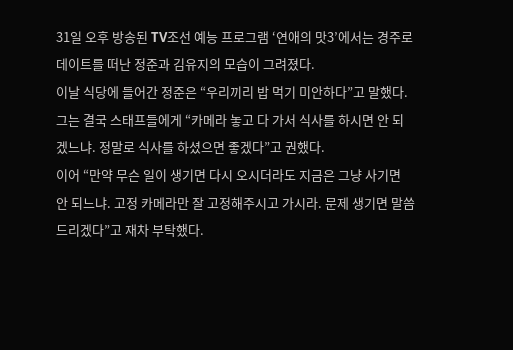31일 오후 방송된 TV조선 예능 프로그램 ‘연애의 맛3’에서는 경주로 데이트를 떠난 정준과 김유지의 모습이 그려졌다.
이날 식당에 들어간 정준은 “우리끼리 밥 먹기 미안하다”고 말했다.
그는 결국 스태프들에게 “카메라 놓고 다 가서 식사를 하시면 안 되겠느냐. 정말로 식사를 하셨으면 좋겠다”고 권했다.
이어 “만약 무슨 일이 생기면 다시 오시더라도 지금은 그냥 사기면 안 되느냐. 고정 카메라만 잘 고정해주시고 가시라. 문제 생기면 말씀드리겠다”고 재차 부탁했다.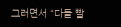그러면서 “다들 빨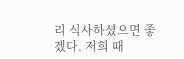리 식사하셨으면 좋겠다. 저희 때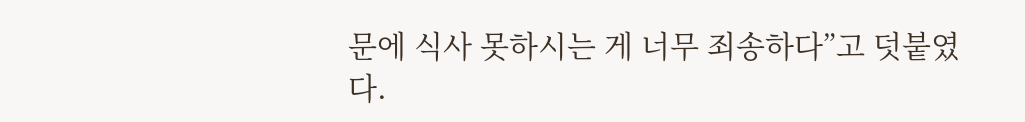문에 식사 못하시는 게 너무 죄송하다”고 덧붙였다.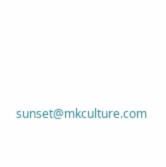sunset@mkculture.com